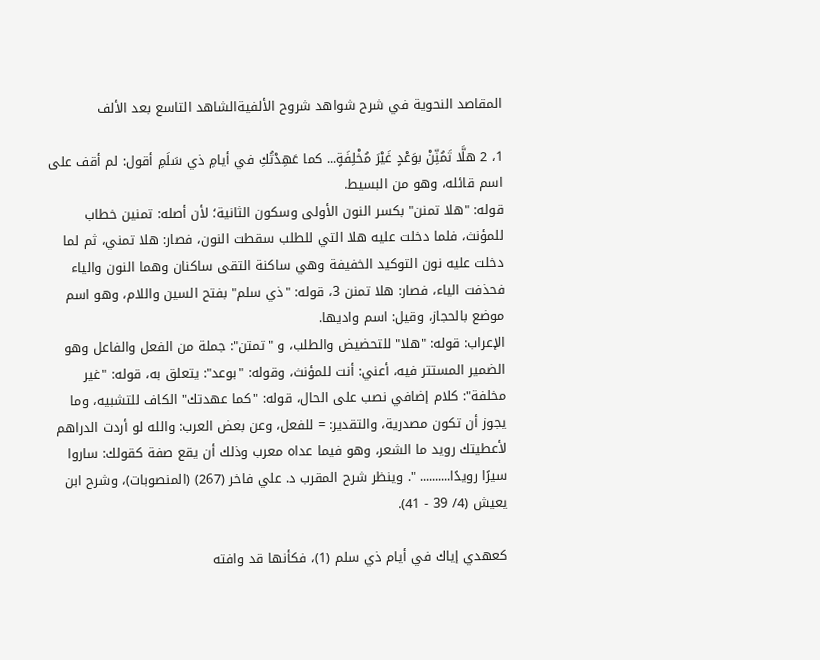المقاصد النحوية في شرح شواهد شروح الألفيةالشاهد التاسع بعد الألف

1، 2 هلَّا تَمُنِّنْ بوَعْدٍ غَيْرَ مُخْلِفَةٍ... كما عَهِدْتُكِ في أيامِ ذي سَلَمِ أقول: لم أقف على اسم قائله، وهو من البسيط.
قوله: "هلا تمنن" بكسر النون الأولى وسكون الثانية؛ لأن أصله: تمنين خطاب للمؤنث، فلما دخلت عليه هلا التي للطلب سقطت النون، فصار: هلا تمني، ثم لما دخلت عليه نون التوكيد الخفيفة وهي ساكنة التقى ساكنان وهما النون والياء فحذفت الياء، فصار: هلا تمنن 3، قوله: "ذي سلم" بفتح السين واللام، وهو اسم موضع بالحجاز، وقيل: اسم واديها.
الإعراب: قوله: "هلا" للتحضيض والطلب، و "تمتن": جملة من الفعل والفاعل وهو الضمير المستتر فيه، أعني: أنت للمؤنث، وقوله: "بوعد": يتعلق به، قوله: "غير مخلفة": كلام إضافي نصب على الحال، قوله: "كما عهدتك" الكاف للتشبيه، وما يجوز أن تكون مصدرية، والتقدير: = للفعل، وعن بعض العرب: والله لو أردت الدراهم لأعطيتك رويد ما الشعر، وهو فيما عداه معرب وذلك أن يقع صفة كقولك: ساروا سيرًا رويدًا.......... ". وينظر شرح المقرب د. علي فاخر (267) (المنصوبات)، وشرح ابن يعيش (4/ 39 - 41).

كعهدي إياك في أيام ذي سلم (1)، فكأنها قد وافته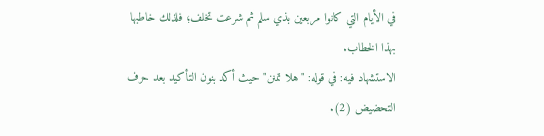في الأيام التي كانوا مربعين بذي سلم ثم شرعت تخلف؛ فلذلك خاطبها بهذا الخطاب.
الاستشهاد فيه: في قوله: "هلا تمنن" حيث أكد بنون التأكيد بعد حرف التحضيض (2).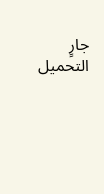جارٍ التحميل